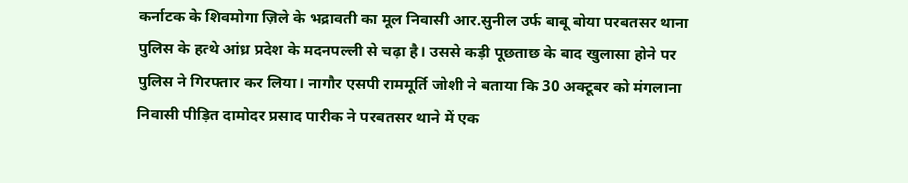कर्नाटक के शिवमोगा ज़िले के भद्रावती का मूल निवासी आर.सुनील उर्फ बाबू बोया परबतसर थाना पुलिस के हत्थे आंध्र प्रदेश के मदनपल्ली से चढ़ा है। उससे कड़ी पूछताछ के बाद खुलासा होने पर पुलिस ने गिरफ्तार कर लिया। नागौर एसपी राममूर्ति जोशी ने बताया कि 30 अक्टूबर को मंगलाना निवासी पीड़ित दामोदर प्रसाद पारीक ने परबतसर थाने में एक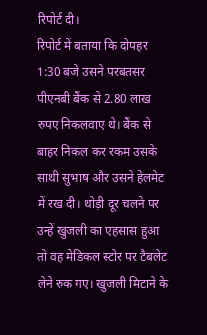रिपोर्ट दी।
रिपोर्ट में बताया कि दोपहर 1:30 बजे उसने परबतसर पीएनबी बैंक से 2.80 लाख रुपए निकलवाए थे। बैंक से बाहर निकल कर रकम उसके साथी सुभाष और उसने हेलमेट में रख दी। थोड़ी दूर चलने पर उन्हें खुजली का एहसास हुआ तो वह मेडिकल स्टोर पर टैबलेट लेने रुक गए। खुजली मिटाने के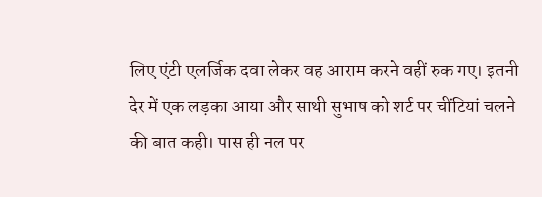लिए एंटी एलर्जिक दवा लेकर वह आराम करने वहीं रुक गए। इतनी देर में एक लड़का आया और साथी सुभाष को शर्ट पर चींटियां चलने की बात कही। पास ही नल पर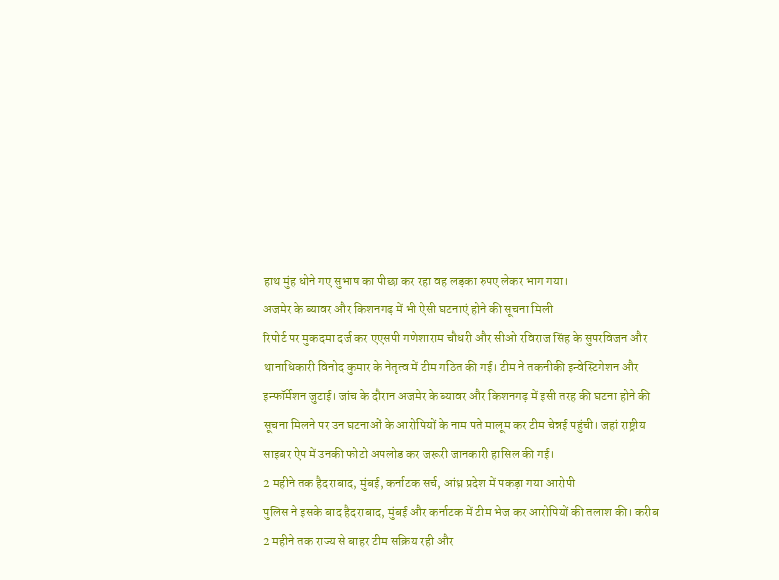हाथ मुंह धोने गए सुभाष का पीछा कर रहा वह लड़का रुपए लेकर भाग गया।
अजमेर के ब्यावर और किशनगढ़ में भी ऐसी घटनाएं होने की सूचना मिली
रिपोर्ट पर मुकदमा दर्ज कर एएसपी गणेशाराम चौधरी और सीओ रविराज सिंह के सुपरविजन और थानाधिकारी विनोद कुमार के नेतृत्व में टीम गठित की गई। टीम ने तकनीकी इन्वेस्टिगेशन और इन्फॉर्मेशन जुटाई। जांच के दौरान अजमेर के ब्यावर और किशनगढ़ में इसी तरह की घटना होने की सूचना मिलने पर उन घटनाओं के आरोपियों के नाम पते मालूम कर टीम चेन्नई पहुंची। जहां राष्ट्रीय साइबर ऐप में उनकी फोटो अपलोड कर जरूरी जानकारी हासिल की गई।
2 महीने तक हैदराबाद, मुंबई, कर्नाटक सर्च, आंध्र प्रदेश में पकड़ा गया आरोपी
पुलिस ने इसके बाद हैदराबाद, मुंबई और कर्नाटक में टीम भेज कर आरोपियों की तलाश की। करीब 2 महीने तक राज्य से बाहर टीम सक्रिय रही और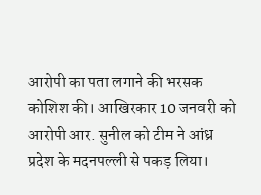आरोपी का पता लगाने की भरसक कोशिश की। आखिरकार 10 जनवरी को आरोपी आर. सुनील को टीम ने आंध्र प्रदेश के मदनपल्ली से पकड़ लिया।